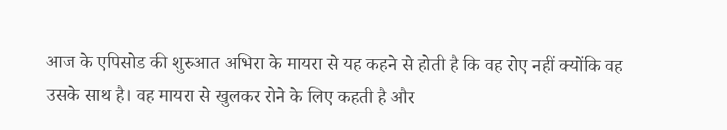आज के एपिसोड की शुरुआत अभिरा के मायरा से यह कहने से होती है कि वह रोए नहीं क्योंकि वह उसके साथ है। वह मायरा से खुलकर रोने के लिए कहती है और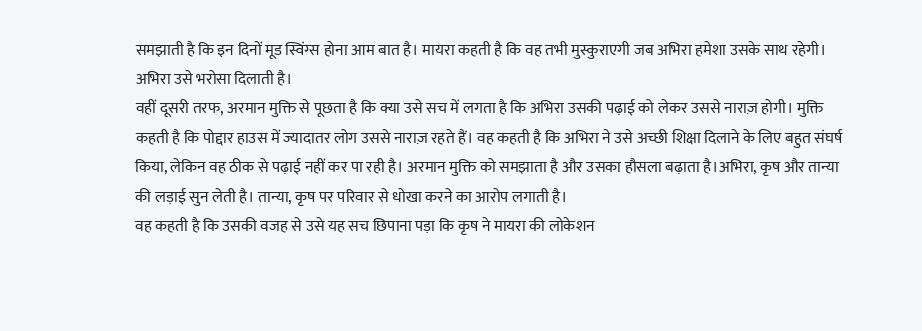समझाती है कि इन दिनों मूड स्विंग्स होना आम बात है। मायरा कहती है कि वह तभी मुस्कुराएगी जब अभिरा हमेशा उसके साथ रहेगी। अभिरा उसे भरोसा दिलाती है।
वहीं दूसरी तरफ, अरमान मुक्ति से पूछता है कि क्या उसे सच में लगता है कि अभिरा उसकी पढ़ाई को लेकर उससे नाराज़ होगी। मुक्ति कहती है कि पोद्दार हाउस में ज्यादातर लोग उससे नाराज़ रहते हैं। वह कहती है कि अभिरा ने उसे अच्छी शिक्षा दिलाने के लिए बहुत संघर्ष किया, लेकिन वह ठीक से पढ़ाई नहीं कर पा रही है। अरमान मुक्ति को समझाता है और उसका हौसला बढ़ाता है।अभिरा, कृष और तान्या की लड़ाई सुन लेती है। तान्या, कृष पर परिवार से धोखा करने का आरोप लगाती है।
वह कहती है कि उसकी वजह से उसे यह सच छिपाना पड़ा कि कृष ने मायरा की लोकेशन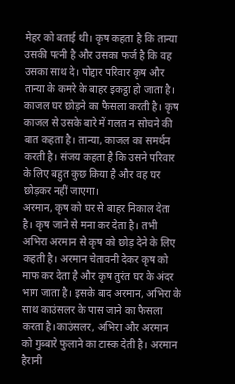मेहर को बताई थी। कृष कहता है कि तान्या उसकी पत्नी है और उसका फर्ज है कि वह उसका साथ दे। पोद्दार परिवार कृष और तान्या के कमरे के बाहर इकट्ठा हो जाता है। काजल घर छोड़ने का फैसला करती है। कृष काजल से उसके बारे में गलत न सोचने की बात कहता है। तान्या, काजल का समर्थन करती है। संजय कहता है कि उसने परिवार के लिए बहुत कुछ किया है और वह घर छोड़कर नहीं जाएगा।
अरमान, कृष को घर से बाहर निकाल देता है। कृष जाने से मना कर देता है। तभी अभिरा अरमान से कृष को छोड़ देने के लिए कहती है। अरमान चेतावनी देकर कृष को माफ कर देता है और कृष तुरंत घर के अंदर भाग जाता है। इसके बाद अरमान, अभिरा के साथ काउंसलर के पास जाने का फैसला करता है।काउंसलर, अभिरा और अरमान को गुब्बारे फुलाने का टास्क देती है। अरमान हैरानी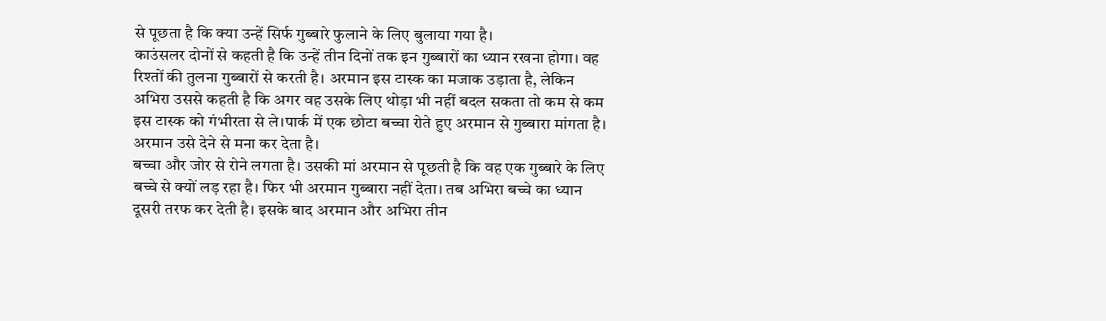से पूछता है कि क्या उन्हें सिर्फ गुब्बारे फुलाने के लिए बुलाया गया है।
काउंसलर दोनों से कहती है कि उन्हें तीन दिनों तक इन गुब्बारों का ध्यान रखना होगा। वह रिश्तों की तुलना गुब्बारों से करती है। अरमान इस टास्क का मजाक उड़ाता है, लेकिन अभिरा उससे कहती है कि अगर वह उसके लिए थोड़ा भी नहीं बदल सकता तो कम से कम इस टास्क को गंभीरता से ले।पार्क में एक छोटा बच्चा रोते हुए अरमान से गुब्बारा मांगता है। अरमान उसे देने से मना कर देता है।
बच्चा और जोर से रोने लगता है। उसकी मां अरमान से पूछती है कि वह एक गुब्बारे के लिए बच्चे से क्यों लड़ रहा है। फिर भी अरमान गुब्बारा नहीं देता। तब अभिरा बच्चे का ध्यान दूसरी तरफ कर देती है। इसके बाद अरमान और अभिरा तीन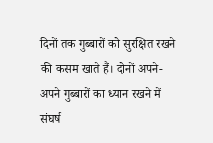दिनों तक गुब्बारों को सुरक्षित रखने की कसम खाते हैं। दोनों अपने-अपने गुब्बारों का ध्यान रखने में संघर्ष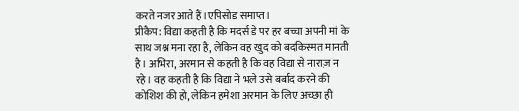करते नजर आते हैं।एपिसोड समाप्त।
प्रीकैप: विद्या कहती है कि मदर्स डे पर हर बच्चा अपनी मां के साथ जश्न मना रहा है, लेकिन वह खुद को बदकिस्मत मानती है। अभिरा, अरमान से कहती है कि वह विद्या से नाराज़ न रहे। वह कहती है कि विद्या ने भले उसे बर्बाद करने की कोशिश की हो, लेकिन हमेशा अरमान के लिए अच्छा ही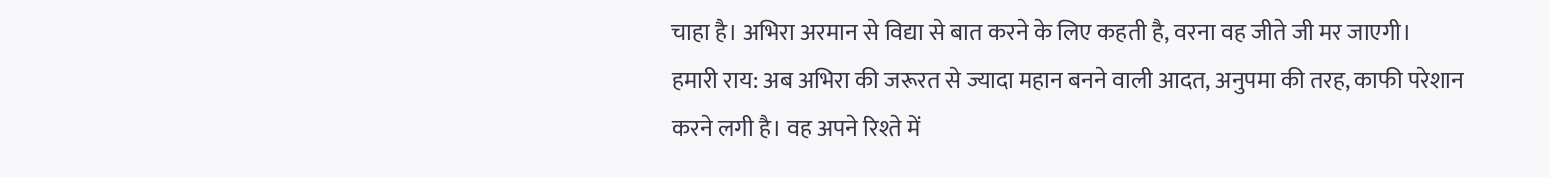चाहा है। अभिरा अरमान से विद्या से बात करने के लिए कहती है, वरना वह जीते जी मर जाएगी।
हमारी राय: अब अभिरा की जरूरत से ज्यादा महान बनने वाली आदत, अनुपमा की तरह, काफी परेशान करने लगी है। वह अपने रिश्ते में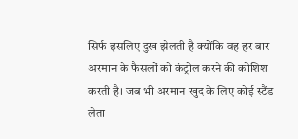सिर्फ इसलिए दुख झेलती है क्योंकि वह हर बार अरमान के फैसलों को कंट्रोल करने की कोशिश करती है। जब भी अरमान खुद के लिए कोई स्टैंड लेता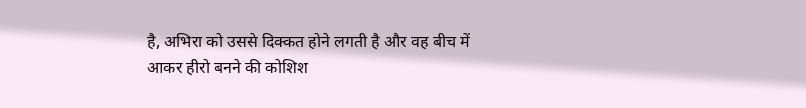है, अभिरा को उससे दिक्कत होने लगती है और वह बीच में आकर हीरो बनने की कोशिश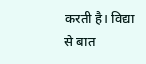करती है। विद्या से बात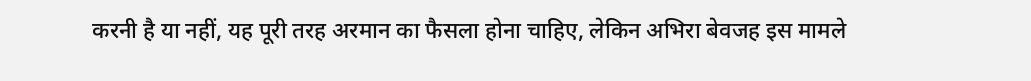करनी है या नहीं, यह पूरी तरह अरमान का फैसला होना चाहिए, लेकिन अभिरा बेवजह इस मामले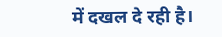में दखल दे रही है।